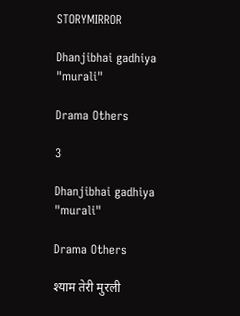STORYMIRROR

Dhanjibhai gadhiya "murali"

Drama Others

3

Dhanjibhai gadhiya "murali"

Drama Others

श्याम तेरी मुरली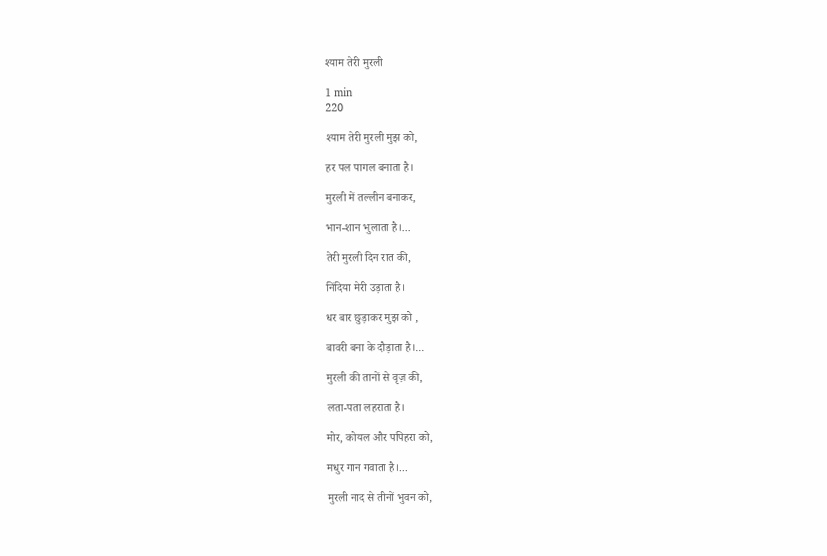श्याम तेरी मुरली

1 min
220

श्याम तेरी मुरली मुझ को,

हर पल पागल बनाता है।

मुरली में तल्लीन बनाकर,

भान-शान भुलाता है।...

तेरी मुरली दिन रात की,

निंदिया मेरी उड़ाता है।

धर बार छुड़ाकर मुझ को ,

बावरी बना के दौड़ाता है।...

मुरली की तानों से वृज़ की,

लता-पता लहराता है।

मोर, कोयल और पपिहरा को,

मधुर गान गवाता है।...

मुरली नाद से तीनों भुवन को,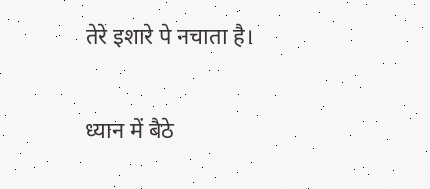तेरे इशारे पे नचाता है।

ध्यान में बैठे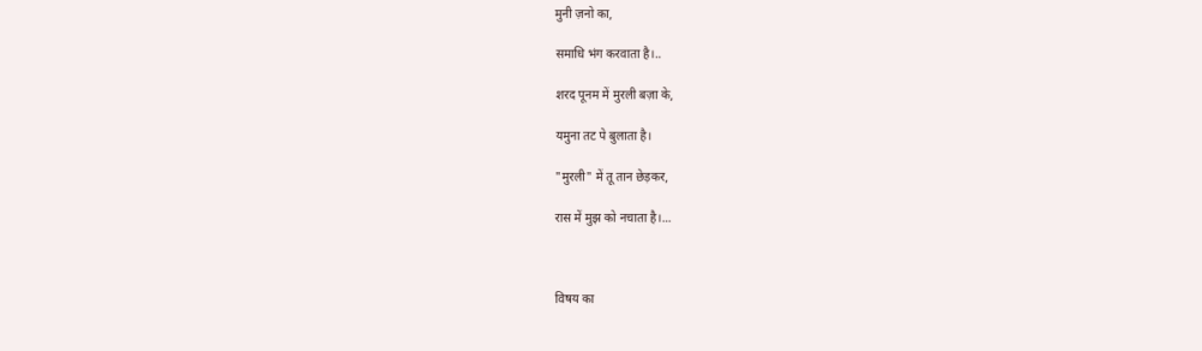मुनी ज़नो का,

समाधि भंग करवाता है।..

शरद पूनम में मुरली बज़ा के,

यमुना तट पे बुलाता है।

"मुरली" में तू तान छेड़कर,

रास में मुझ को नचाता है।...



विषय का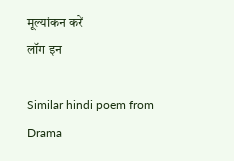मूल्यांकन करें
लॉग इन

Similar hindi poem from Drama